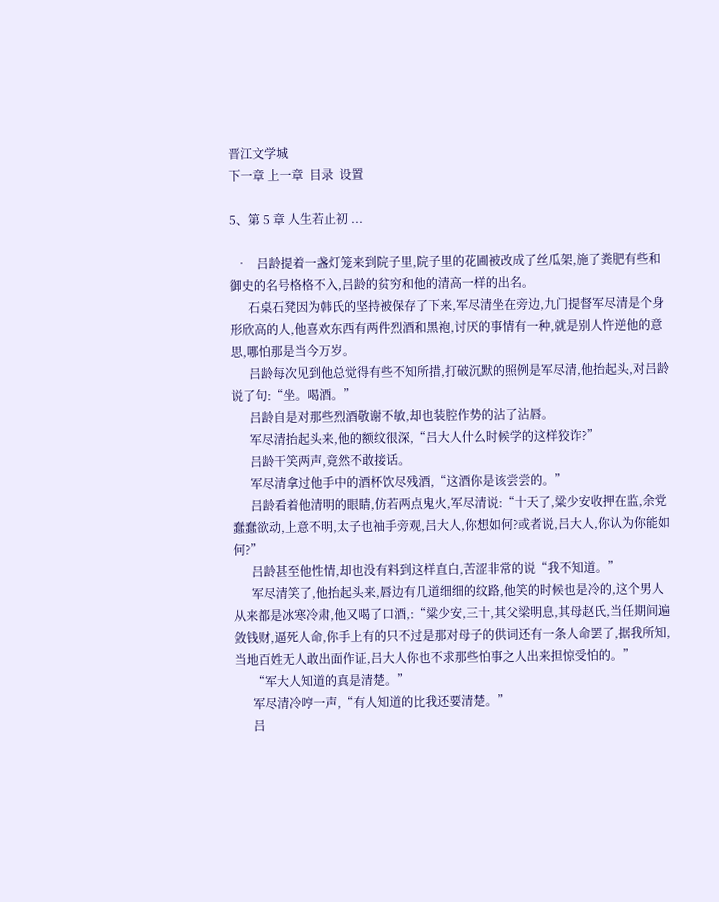晋江文学城
下一章 上一章  目录  设置

5、第 5 章 人生若止初 ...

  •   吕龄提着一盏灯笼来到院子里,院子里的花圃被改成了丝瓜架,施了粪肥有些和御史的名号格格不入,吕龄的贫穷和他的清高一样的出名。
      石桌石凳因为韩氏的坚持被保存了下来,军尽清坐在旁边,九门提督军尽清是个身形欣高的人,他喜欢东西有两件烈酒和黑袍,讨厌的事情有一种,就是别人忤逆他的意思,哪怕那是当今万岁。
      吕龄每次见到他总觉得有些不知所措,打破沉默的照例是军尽清,他抬起头,对吕龄说了句:“坐。喝酒。”
      吕龄自是对那些烈酒敬谢不敏,却也装腔作势的沾了沾唇。
      军尽清抬起头来,他的额纹很深,“吕大人什么时候学的这样狡诈?”
      吕龄干笑两声,竟然不敢接话。
      军尽清拿过他手中的酒杯饮尽残酒,“这酒你是该尝尝的。”
      吕龄看着他清明的眼睛,仿若两点鬼火,军尽清说:“十天了,粱少安收押在监,余党蠢蠢欲动,上意不明,太子也袖手旁观,吕大人,你想如何?或者说,吕大人,你认为你能如何?”
      吕龄甚至他性情,却也没有料到这样直白,苦涩非常的说“我不知道。”
      军尽清笑了,他抬起头来,唇边有几道细细的纹路,他笑的时候也是冷的,这个男人从来都是冰寒冷肃,他又喝了口酒,:“粱少安,三十,其父梁明息,其母赵氏,当任期间遍敛钱财,逼死人命,你手上有的只不过是那对母子的供词还有一条人命罢了,据我所知,当地百姓无人敢出面作证,吕大人你也不求那些怕事之人出来担惊受怕的。”
      “军大人知道的真是清楚。”
      军尽清冷哼一声,“有人知道的比我还要清楚。”
      吕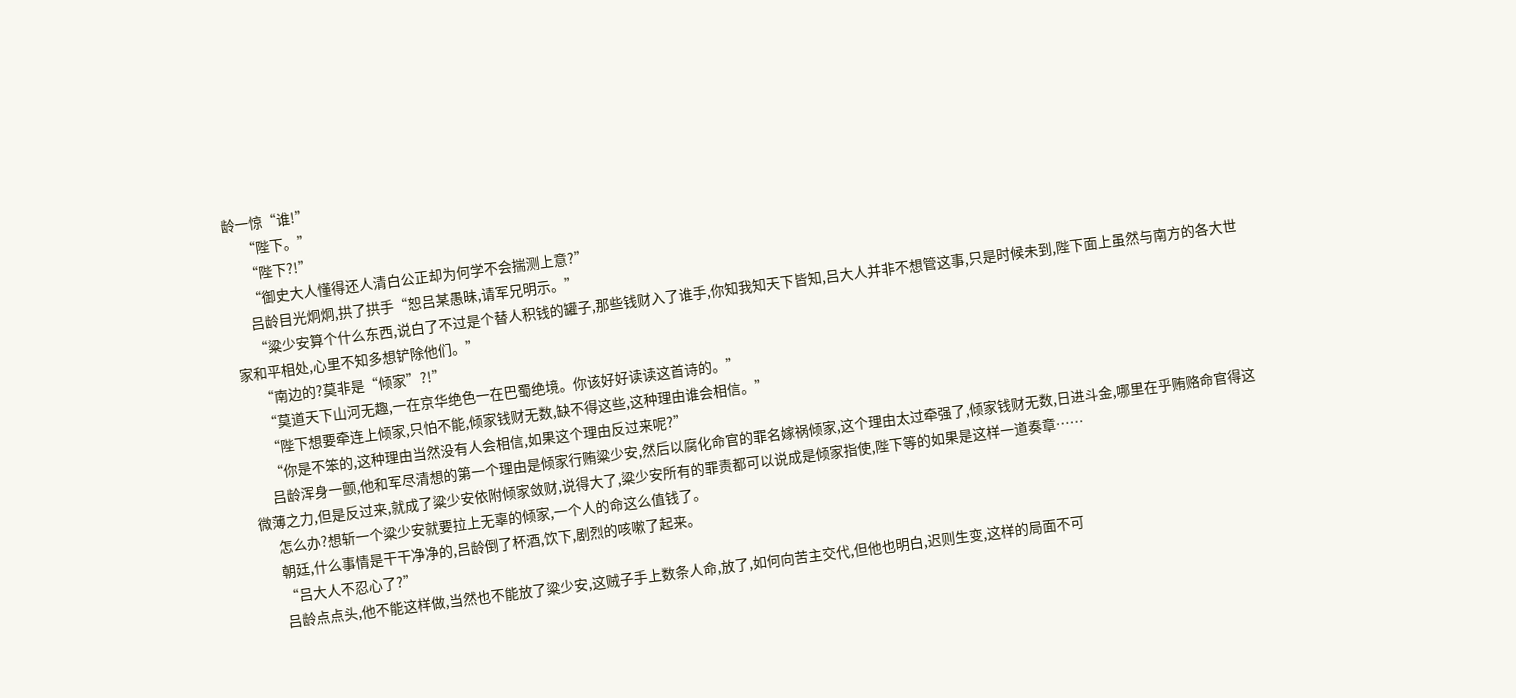龄一惊“谁!”
      “陛下。”
      “陛下?!”
      “御史大人懂得还人清白公正却为何学不会揣测上意?”
      吕龄目光炯炯,拱了拱手“恕吕某愚昧,请军兄明示。”
      “粱少安算个什么东西,说白了不过是个替人积钱的罐子,那些钱财入了谁手,你知我知天下皆知,吕大人并非不想管这事,只是时候未到,陛下面上虽然与南方的各大世家和平相处,心里不知多想铲除他们。”
      “南边的?莫非是“倾家”?!”
      “莫道天下山河无趣,一在京华绝色一在巴蜀绝境。你该好好读读这首诗的。”
      “陛下想要牵连上倾家,只怕不能,倾家钱财无数,缺不得这些,这种理由谁会相信。”
      “你是不笨的,这种理由当然没有人会相信,如果这个理由反过来呢?”
      吕龄浑身一颤,他和军尽清想的第一个理由是倾家行贿粱少安,然后以腐化命官的罪名嫁祸倾家,这个理由太过牵强了,倾家钱财无数,日进斗金,哪里在乎贿赂命官得这微薄之力,但是反过来,就成了粱少安依附倾家敛财,说得大了,粱少安所有的罪责都可以说成是倾家指使,陛下等的如果是这样一道奏章……
      怎么办?想斩一个粱少安就要拉上无辜的倾家,一个人的命这么值钱了。
      朝廷,什么事情是干干净净的,吕龄倒了杯酒,饮下,剧烈的咳嗽了起来。
      “吕大人不忍心了?”
      吕龄点点头,他不能这样做,当然也不能放了粱少安,这贼子手上数条人命,放了,如何向苦主交代,但他也明白,迟则生变,这样的局面不可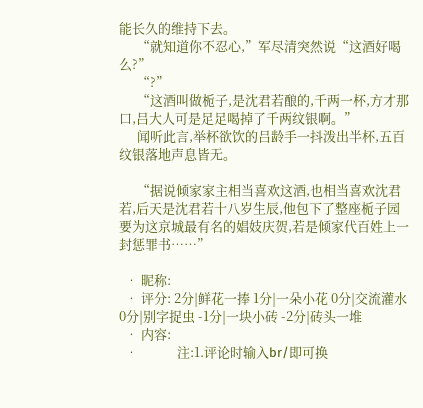能长久的维持下去。
      “就知道你不忍心,”军尽清突然说“这酒好喝么?”
      “?”
      “这酒叫做栀子,是沈君若酿的,千两一杯,方才那口,吕大人可是足足喝掉了千两纹银啊。”
      闻听此言,举杯欲饮的吕龄手一抖泼出半杯,五百纹银落地声息皆无。

      “据说倾家家主相当喜欢这酒,也相当喜欢沈君若,后天是沈君若十八岁生辰,他包下了整座栀子园要为这京城最有名的娼妓庆贺,若是倾家代百姓上一封惩罪书……”

  • 昵称:
  • 评分: 2分|鲜花一捧 1分|一朵小花 0分|交流灌水 0分|别字捉虫 -1分|一块小砖 -2分|砖头一堆
  • 内容:
  •             注:1.评论时输入br/即可换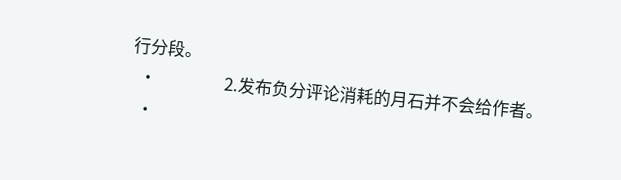行分段。
  •                 2.发布负分评论消耗的月石并不会给作者。
  •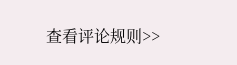查看评论规则>>